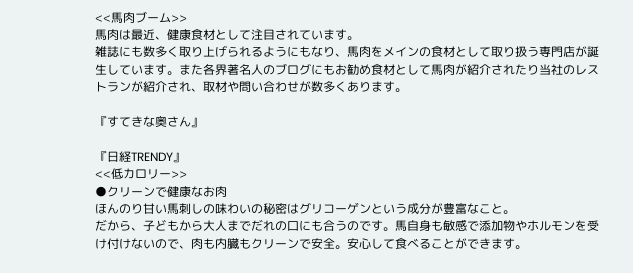<<馬肉ブーム>>
馬肉は最近、健康食材として注目されています。
雑誌にも数多く取り上げられるようにもなり、馬肉をメインの食材として取り扱う専門店が誕生しています。また各界著名人のブログにもお勧め食材として馬肉が紹介されたり当社のレストランが紹介され、取材や問い合わせが数多くあります。

『すてきな奥さん』

『日経TRENDY』
<<低カロリー>>
●クリーンで健康なお肉
ほんのり甘い馬刺しの味わいの秘密はグリコーゲンという成分が豊富なこと。
だから、子どもから大人までだれの口にも合うのです。馬自身も敏感で添加物やホルモンを受け付けないので、肉も内臓もクリーンで安全。安心して食べることができます。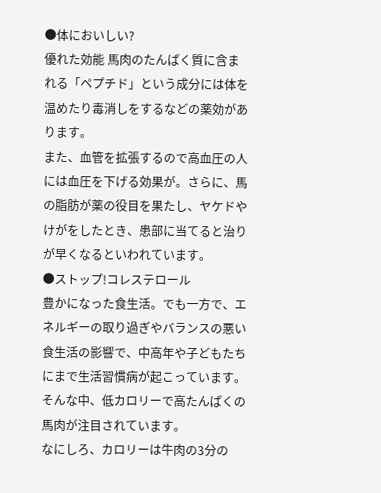●体においしい?
優れた効能 馬肉のたんぱく質に含まれる「ペプチド」という成分には体を温めたり毒消しをするなどの薬効があります。
また、血管を拡張するので高血圧の人には血圧を下げる効果が。さらに、馬の脂肪が薬の役目を果たし、ヤケドやけがをしたとき、患部に当てると治りが早くなるといわれています。
●ストップ!コレステロール
豊かになった食生活。でも一方で、エネルギーの取り過ぎやバランスの悪い食生活の影響で、中高年や子どもたちにまで生活習慣病が起こっています。そんな中、低カロリーで高たんぱくの馬肉が注目されています。
なにしろ、カロリーは牛肉の3分の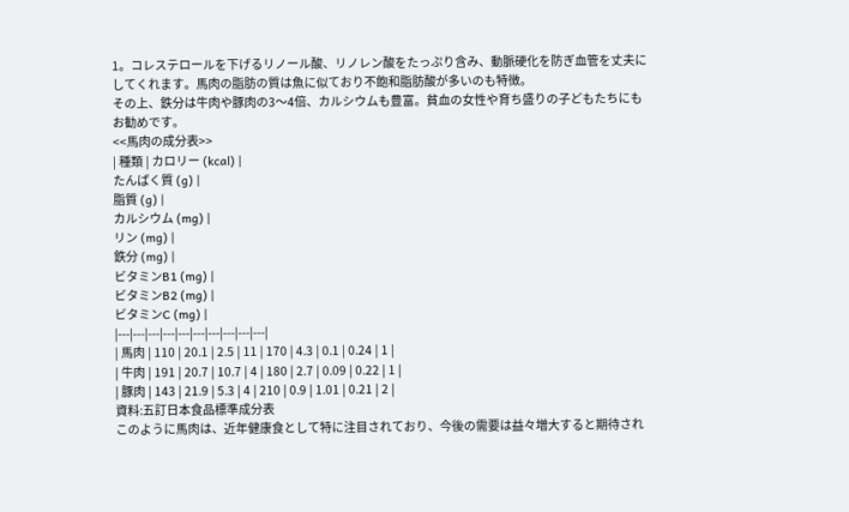1。コレステロールを下げるリノール酸、リノレン酸をたっぷり含み、動脈硬化を防ぎ血管を丈夫にしてくれます。馬肉の脂肪の質は魚に似ており不飽和脂肪酸が多いのも特徴。
その上、鉄分は牛肉や豚肉の3〜4倍、カルシウムも豊富。貧血の女性や育ち盛りの子どもたちにもお勧めです。
<<馬肉の成分表>>
| 種類 | カロリー (kcal) |
たんぱく質 (g) |
脂質 (g) |
カルシウム (mg) |
リン (mg) |
鉄分 (mg) |
ビタミンB1 (mg) |
ビタミンB2 (mg) |
ビタミンC (mg) |
|---|---|---|---|---|---|---|---|---|---|
| 馬肉 | 110 | 20.1 | 2.5 | 11 | 170 | 4.3 | 0.1 | 0.24 | 1 |
| 牛肉 | 191 | 20.7 | 10.7 | 4 | 180 | 2.7 | 0.09 | 0.22 | 1 |
| 豚肉 | 143 | 21.9 | 5.3 | 4 | 210 | 0.9 | 1.01 | 0.21 | 2 |
資料:五訂日本食品標準成分表
このように馬肉は、近年健康食として特に注目されており、今後の需要は益々増大すると期待され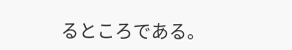るところである。